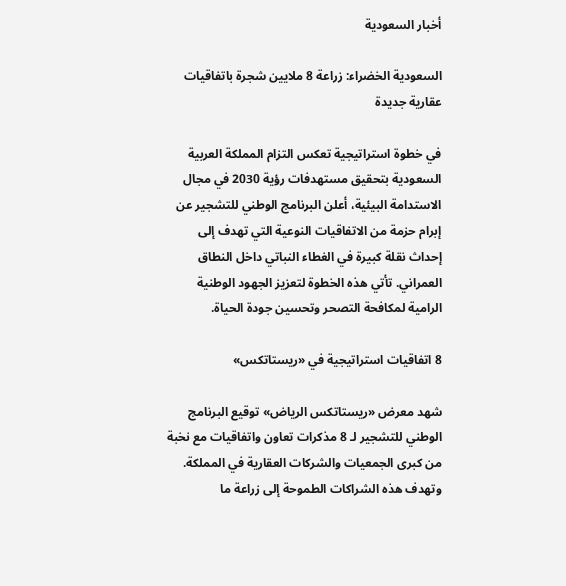أخبار السعودية

السعودية الخضراء: زراعة 8 ملايين شجرة باتفاقيات عقارية جديدة

في خطوة استراتيجية تعكس التزام المملكة العربية السعودية بتحقيق مستهدفات رؤية 2030 في مجال الاستدامة البيئية، أعلن البرنامج الوطني للتشجير عن إبرام حزمة من الاتفاقيات النوعية التي تهدف إلى إحداث نقلة كبيرة في الغطاء النباتي داخل النطاق العمراني. تأتي هذه الخطوة لتعزيز الجهود الوطنية الرامية لمكافحة التصحر وتحسين جودة الحياة.

8 اتفاقيات استراتيجية في «ريستاتكس»

شهد معرض «ريستاتكس الرياض» توقيع البرنامج الوطني للتشجير لـ 8 مذكرات تعاون واتفاقيات مع نخبة من كبرى الجمعيات والشركات العقارية في المملكة. وتهدف هذه الشراكات الطموحة إلى زراعة ما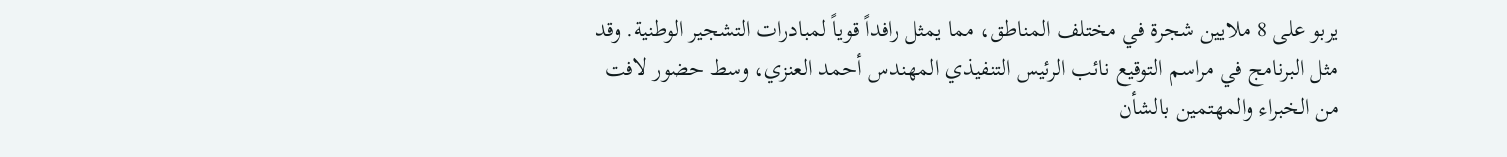يربو على 8 ملايين شجرة في مختلف المناطق، مما يمثل رافداً قوياً لمبادرات التشجير الوطنية. وقد مثل البرنامج في مراسم التوقيع نائب الرئيس التنفيذي المهندس أحمد العنزي، وسط حضور لافت من الخبراء والمهتمين بالشأن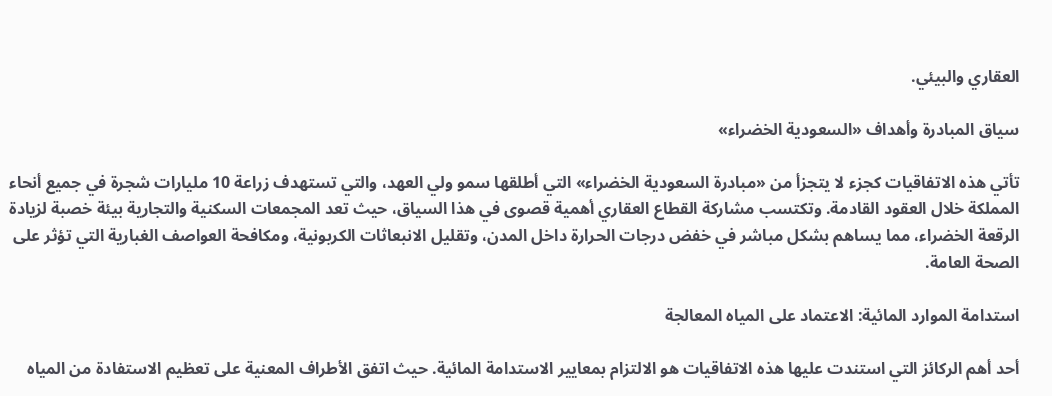العقاري والبيئي.

سياق المبادرة وأهداف «السعودية الخضراء»

تأتي هذه الاتفاقيات كجزء لا يتجزأ من «مبادرة السعودية الخضراء» التي أطلقها سمو ولي العهد، والتي تستهدف زراعة 10 مليارات شجرة في جميع أنحاء المملكة خلال العقود القادمة. وتكتسب مشاركة القطاع العقاري أهمية قصوى في هذا السياق، حيث تعد المجمعات السكنية والتجارية بيئة خصبة لزيادة الرقعة الخضراء، مما يساهم بشكل مباشر في خفض درجات الحرارة داخل المدن، وتقليل الانبعاثات الكربونية، ومكافحة العواصف الغبارية التي تؤثر على الصحة العامة.

استدامة الموارد المائية: الاعتماد على المياه المعالجة

أحد أهم الركائز التي استندت عليها هذه الاتفاقيات هو الالتزام بمعايير الاستدامة المائية. حيث اتفق الأطراف المعنية على تعظيم الاستفادة من المياه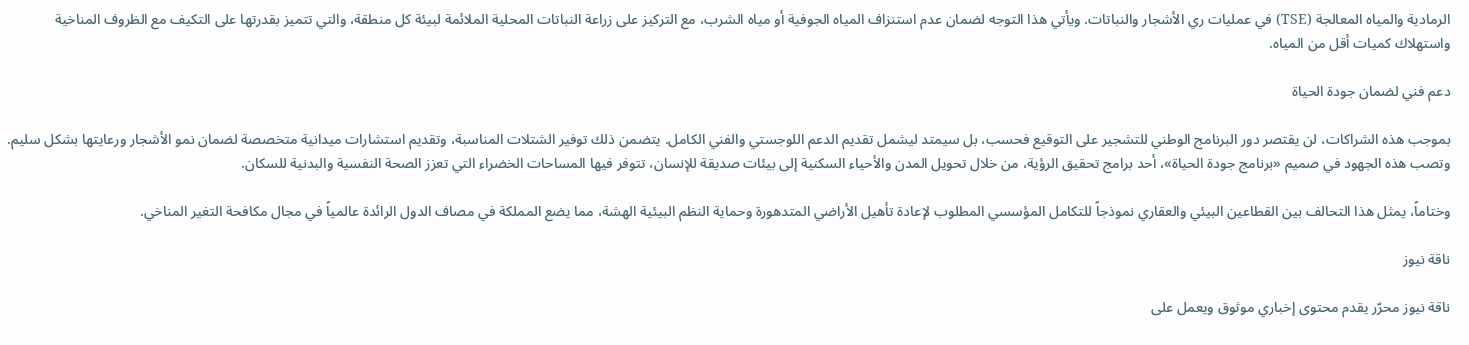الرمادية والمياه المعالجة (TSE) في عمليات ري الأشجار والنباتات. ويأتي هذا التوجه لضمان عدم استنزاف المياه الجوفية أو مياه الشرب، مع التركيز على زراعة النباتات المحلية الملائمة لبيئة كل منطقة، والتي تتميز بقدرتها على التكيف مع الظروف المناخية واستهلاك كميات أقل من المياه.

دعم فني لضمان جودة الحياة

بموجب هذه الشراكات، لن يقتصر دور البرنامج الوطني للتشجير على التوقيع فحسب، بل سيمتد ليشمل تقديم الدعم اللوجستي والفني الكامل. يتضمن ذلك توفير الشتلات المناسبة، وتقديم استشارات ميدانية متخصصة لضمان نمو الأشجار ورعايتها بشكل سليم. وتصب هذه الجهود في صميم «برنامج جودة الحياة»، أحد برامج تحقيق الرؤية، من خلال تحويل المدن والأحياء السكنية إلى بيئات صديقة للإنسان، تتوفر فيها المساحات الخضراء التي تعزز الصحة النفسية والبدنية للسكان.

وختاماً، يمثل هذا التحالف بين القطاعين البيئي والعقاري نموذجاً للتكامل المؤسسي المطلوب لإعادة تأهيل الأراضي المتدهورة وحماية النظم البيئية الهشة، مما يضع المملكة في مصاف الدول الرائدة عالمياً في مجال مكافحة التغير المناخي.

ناقة نيوز

ناقة نيوز محرّر يقدم محتوى إخباري موثوق ويعمل على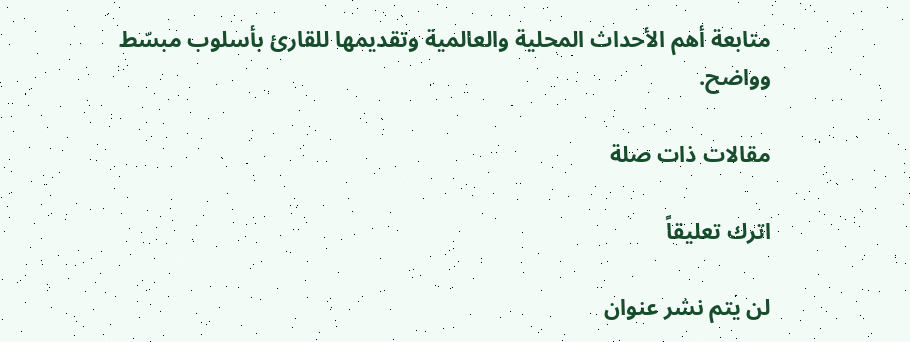متابعة أهم الأحداث المحلية والعالمية وتقديمها للقارئ بأسلوب مبسّط وواضح.

مقالات ذات صلة

اترك تعليقاً

لن يتم نشر عنوان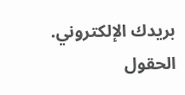بريدك الإلكتروني. الحقول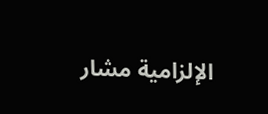الإلزامية مشار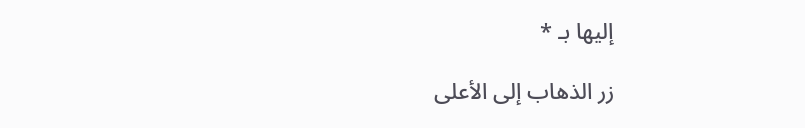إليها بـ *

زر الذهاب إلى الأعلى